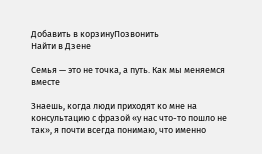Добавить в корзинуПозвонить
Найти в Дзене

Семья — это не точка, а путь. Как мы меняемся вместе

Знаешь, когда люди приходят ко мне на консультацию с фразой «у нас что-то пошло не так», я почти всегда понимаю, что именно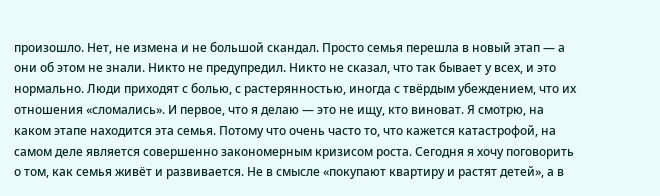произошло. Нет, не измена и не большой скандал. Просто семья перешла в новый этап — а они об этом не знали. Никто не предупредил. Никто не сказал, что так бывает у всех, и это нормально. Люди приходят с болью, с растерянностью, иногда с твёрдым убеждением, что их отношения «сломались». И первое, что я делаю — это не ищу, кто виноват. Я смотрю, на каком этапе находится эта семья. Потому что очень часто то, что кажется катастрофой, на самом деле является совершенно закономерным кризисом роста. Сегодня я хочу поговорить о том, как семья живёт и развивается. Не в смысле «покупают квартиру и растят детей», а в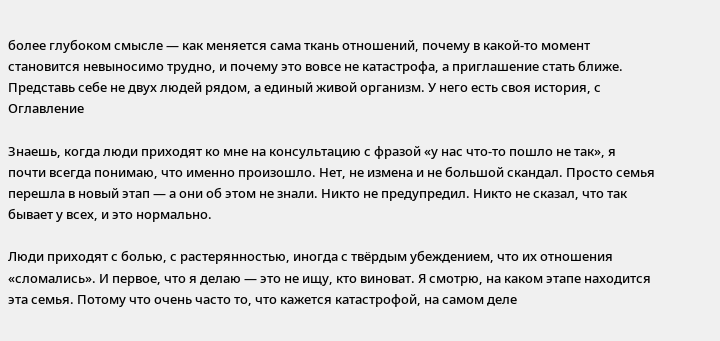более глубоком смысле — как меняется сама ткань отношений, почему в какой-то момент становится невыносимо трудно, и почему это вовсе не катастрофа, а приглашение стать ближе. Представь себе не двух людей рядом, а единый живой организм. У него есть своя история, с
Оглавление

Знаешь, когда люди приходят ко мне на консультацию с фразой «у нас что-то пошло не так», я почти всегда понимаю, что именно произошло. Нет, не измена и не большой скандал. Просто семья перешла в новый этап — а они об этом не знали. Никто не предупредил. Никто не сказал, что так бывает у всех, и это нормально.

Люди приходят с болью, с растерянностью, иногда с твёрдым убеждением, что их отношения «сломались». И первое, что я делаю — это не ищу, кто виноват. Я смотрю, на каком этапе находится эта семья. Потому что очень часто то, что кажется катастрофой, на самом деле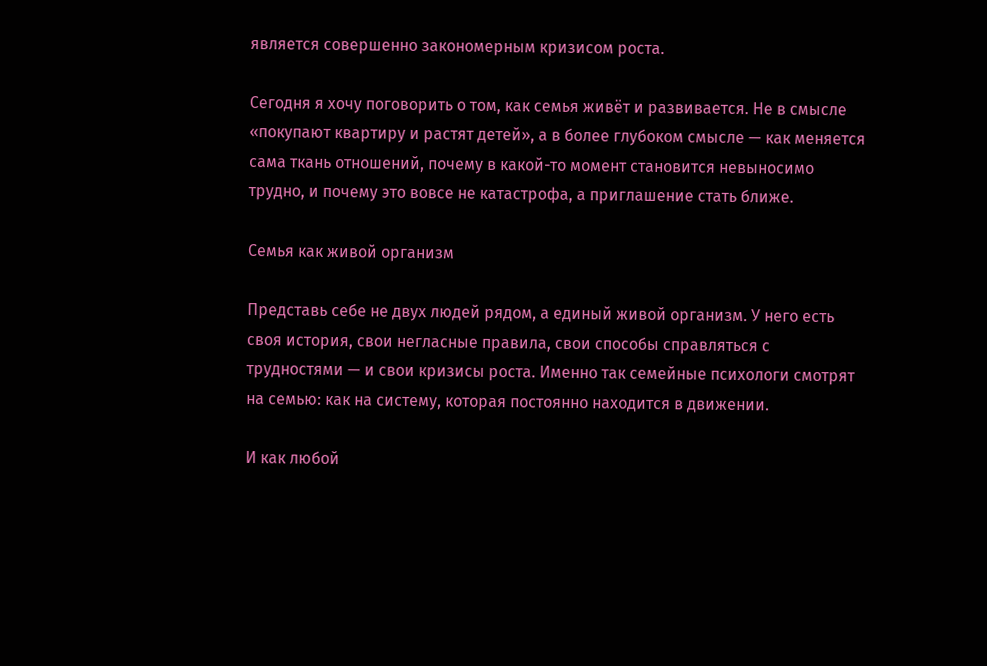является совершенно закономерным кризисом роста.

Сегодня я хочу поговорить о том, как семья живёт и развивается. Не в смысле «покупают квартиру и растят детей», а в более глубоком смысле — как меняется сама ткань отношений, почему в какой-то момент становится невыносимо трудно, и почему это вовсе не катастрофа, а приглашение стать ближе.

Семья как живой организм

Представь себе не двух людей рядом, а единый живой организм. У него есть своя история, свои негласные правила, свои способы справляться с трудностями — и свои кризисы роста. Именно так семейные психологи смотрят на семью: как на систему, которая постоянно находится в движении.

И как любой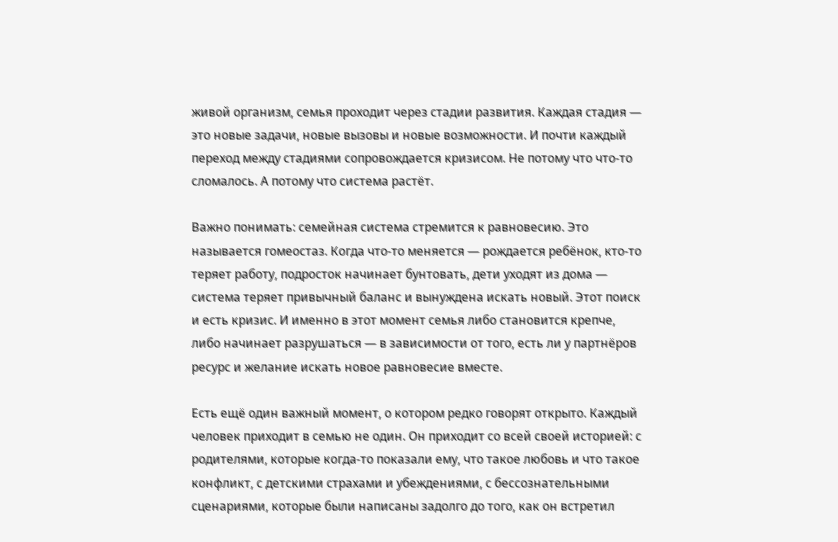живой организм, семья проходит через стадии развития. Каждая стадия — это новые задачи, новые вызовы и новые возможности. И почти каждый переход между стадиями сопровождается кризисом. Не потому что что-то сломалось. А потому что система растёт.

Важно понимать: семейная система стремится к равновесию. Это называется гомеостаз. Когда что-то меняется — рождается ребёнок, кто-то теряет работу, подросток начинает бунтовать, дети уходят из дома — система теряет привычный баланс и вынуждена искать новый. Этот поиск и есть кризис. И именно в этот момент семья либо становится крепче, либо начинает разрушаться — в зависимости от того, есть ли у партнёров ресурс и желание искать новое равновесие вместе.

Есть ещё один важный момент, о котором редко говорят открыто. Каждый человек приходит в семью не один. Он приходит со всей своей историей: с родителями, которые когда-то показали ему, что такое любовь и что такое конфликт, с детскими страхами и убеждениями, с бессознательными сценариями, которые были написаны задолго до того, как он встретил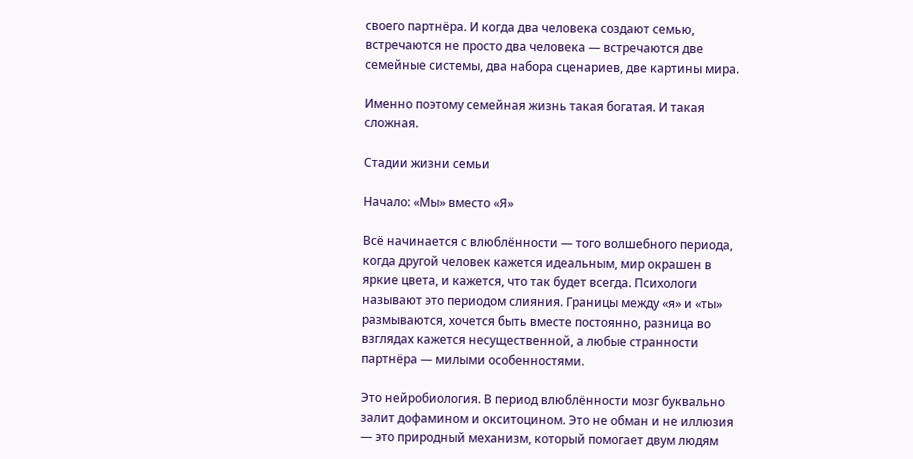своего партнёра. И когда два человека создают семью, встречаются не просто два человека — встречаются две семейные системы, два набора сценариев, две картины мира.

Именно поэтому семейная жизнь такая богатая. И такая сложная.

Стадии жизни семьи

Начало: «Мы» вместо «Я»

Всё начинается с влюблённости — того волшебного периода, когда другой человек кажется идеальным, мир окрашен в яркие цвета, и кажется, что так будет всегда. Психологи называют это периодом слияния. Границы между «я» и «ты» размываются, хочется быть вместе постоянно, разница во взглядах кажется несущественной, а любые странности партнёра — милыми особенностями.

Это нейробиология. В период влюблённости мозг буквально залит дофамином и окситоцином. Это не обман и не иллюзия — это природный механизм, который помогает двум людям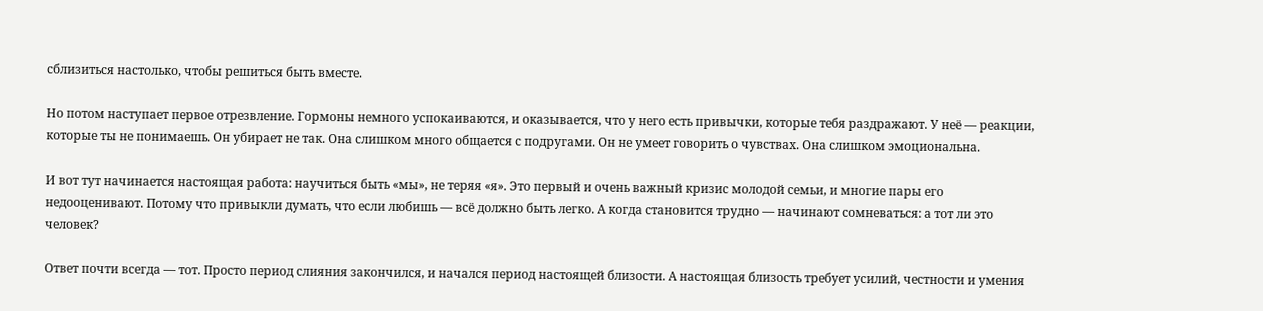сблизиться настолько, чтобы решиться быть вместе.

Но потом наступает первое отрезвление. Гормоны немного успокаиваются, и оказывается, что у него есть привычки, которые тебя раздражают. У неё — реакции, которые ты не понимаешь. Он убирает не так. Она слишком много общается с подругами. Он не умеет говорить о чувствах. Она слишком эмоциональна.

И вот тут начинается настоящая работа: научиться быть «мы», не теряя «я». Это первый и очень важный кризис молодой семьи, и многие пары его недооценивают. Потому что привыкли думать, что если любишь — всё должно быть легко. А когда становится трудно — начинают сомневаться: а тот ли это человек?

Ответ почти всегда — тот. Просто период слияния закончился, и начался период настоящей близости. А настоящая близость требует усилий, честности и умения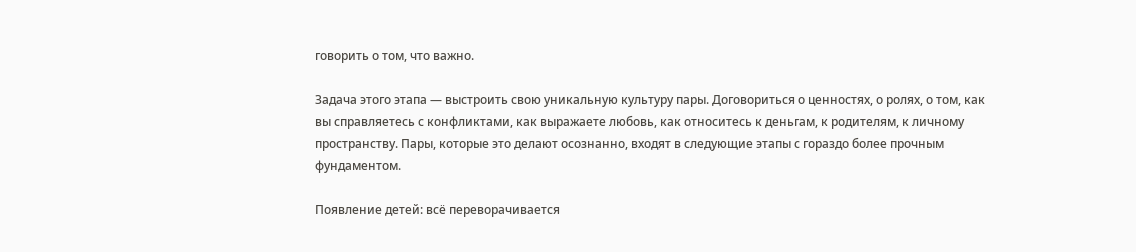говорить о том, что важно.

Задача этого этапа — выстроить свою уникальную культуру пары. Договориться о ценностях, о ролях, о том, как вы справляетесь с конфликтами, как выражаете любовь, как относитесь к деньгам, к родителям, к личному пространству. Пары, которые это делают осознанно, входят в следующие этапы с гораздо более прочным фундаментом.

Появление детей: всё переворачивается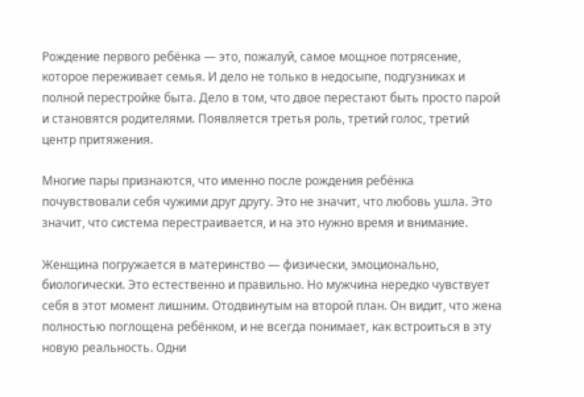Рождение первого ребёнка — это, пожалуй, самое мощное потрясение, которое переживает семья. И дело не только в недосыпе, подгузниках и полной перестройке быта. Дело в том, что двое перестают быть просто парой и становятся родителями. Появляется третья роль, третий голос, третий центр притяжения.

Многие пары признаются, что именно после рождения ребёнка почувствовали себя чужими друг другу. Это не значит, что любовь ушла. Это значит, что система перестраивается, и на это нужно время и внимание.

Женщина погружается в материнство — физически, эмоционально, биологически. Это естественно и правильно. Но мужчина нередко чувствует себя в этот момент лишним. Отодвинутым на второй план. Он видит, что жена полностью поглощена ребёнком, и не всегда понимает, как встроиться в эту новую реальность. Одни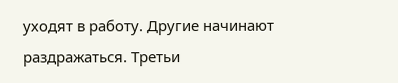уходят в работу. Другие начинают раздражаться. Третьи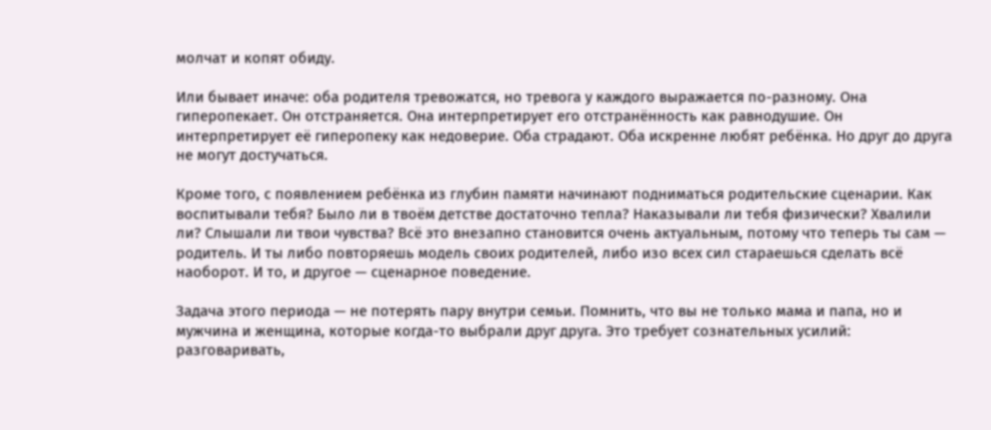молчат и копят обиду.

Или бывает иначе: оба родителя тревожатся, но тревога у каждого выражается по-разному. Она гиперопекает. Он отстраняется. Она интерпретирует его отстранённость как равнодушие. Он интерпретирует её гиперопеку как недоверие. Оба страдают. Оба искренне любят ребёнка. Но друг до друга не могут достучаться.

Кроме того, с появлением ребёнка из глубин памяти начинают подниматься родительские сценарии. Как воспитывали тебя? Было ли в твоём детстве достаточно тепла? Наказывали ли тебя физически? Хвалили ли? Слышали ли твои чувства? Всё это внезапно становится очень актуальным, потому что теперь ты сам — родитель. И ты либо повторяешь модель своих родителей, либо изо всех сил стараешься сделать всё наоборот. И то, и другое — сценарное поведение.

Задача этого периода — не потерять пару внутри семьи. Помнить, что вы не только мама и папа, но и мужчина и женщина, которые когда-то выбрали друг друга. Это требует сознательных усилий: разговаривать,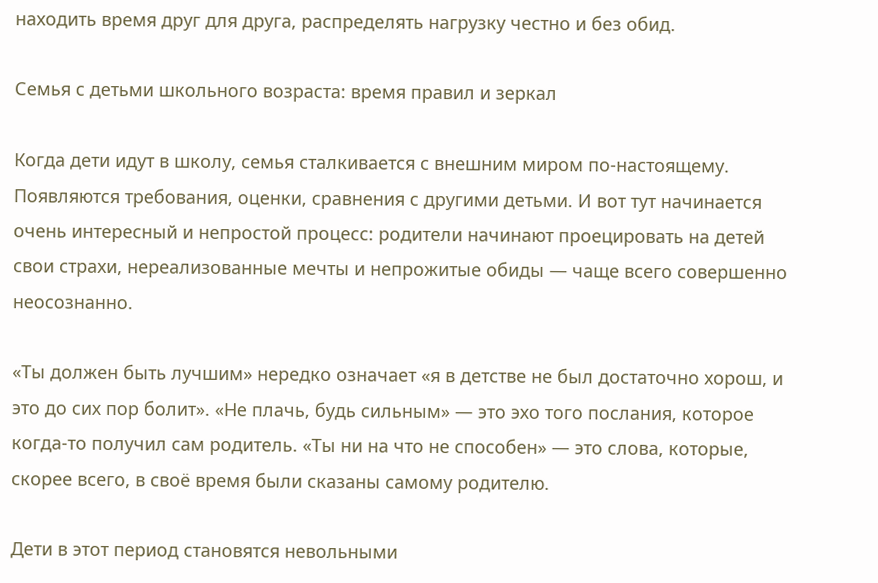находить время друг для друга, распределять нагрузку честно и без обид.

Семья с детьми школьного возраста: время правил и зеркал

Когда дети идут в школу, семья сталкивается с внешним миром по-настоящему. Появляются требования, оценки, сравнения с другими детьми. И вот тут начинается очень интересный и непростой процесс: родители начинают проецировать на детей свои страхи, нереализованные мечты и непрожитые обиды — чаще всего совершенно неосознанно.

«Ты должен быть лучшим» нередко означает «я в детстве не был достаточно хорош, и это до сих пор болит». «Не плачь, будь сильным» — это эхо того послания, которое когда-то получил сам родитель. «Ты ни на что не способен» — это слова, которые, скорее всего, в своё время были сказаны самому родителю.

Дети в этот период становятся невольными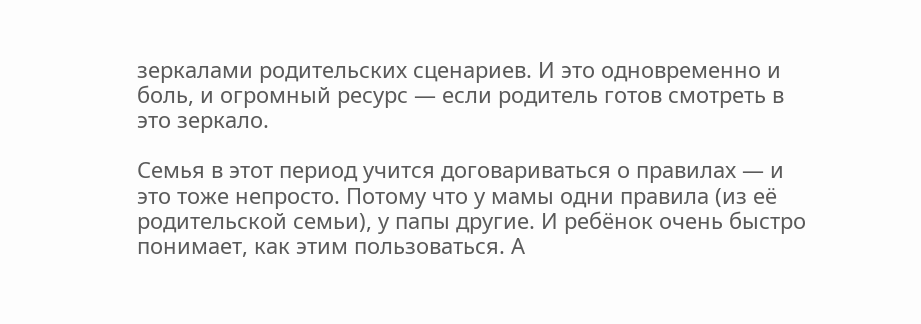зеркалами родительских сценариев. И это одновременно и боль, и огромный ресурс — если родитель готов смотреть в это зеркало.

Семья в этот период учится договариваться о правилах — и это тоже непросто. Потому что у мамы одни правила (из её родительской семьи), у папы другие. И ребёнок очень быстро понимает, как этим пользоваться. А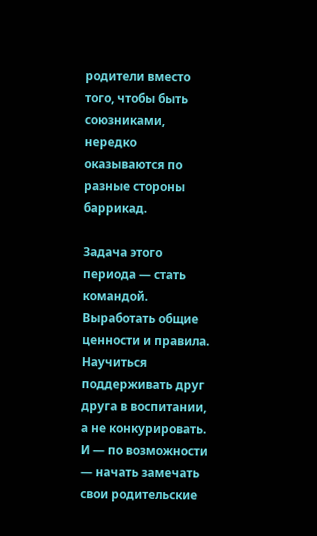родители вместо того, чтобы быть союзниками, нередко оказываются по разные стороны баррикад.

Задача этого периода — стать командой. Выработать общие ценности и правила. Научиться поддерживать друг друга в воспитании, а не конкурировать. И — по возможности — начать замечать свои родительские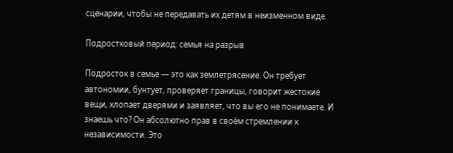сценарии, чтобы не передавать их детям в неизменном виде.

Подростковый период: семья на разрыв

Подросток в семье — это как землетрясение. Он требует автономии, бунтует, проверяет границы, говорит жестокие вещи, хлопает дверями и заявляет, что вы его не понимаете. И знаешь что? Он абсолютно прав в своём стремлении к независимости. Это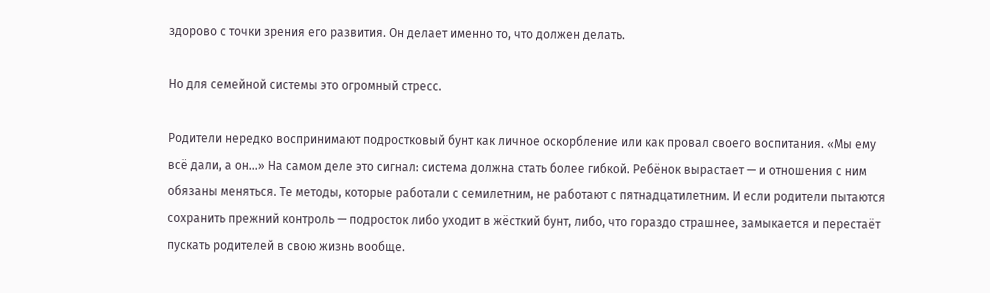здорово с точки зрения его развития. Он делает именно то, что должен делать.

Но для семейной системы это огромный стресс.

Родители нередко воспринимают подростковый бунт как личное оскорбление или как провал своего воспитания. «Мы ему всё дали, а он...» На самом деле это сигнал: система должна стать более гибкой. Ребёнок вырастает — и отношения с ним обязаны меняться. Те методы, которые работали с семилетним, не работают с пятнадцатилетним. И если родители пытаются сохранить прежний контроль — подросток либо уходит в жёсткий бунт, либо, что гораздо страшнее, замыкается и перестаёт пускать родителей в свою жизнь вообще.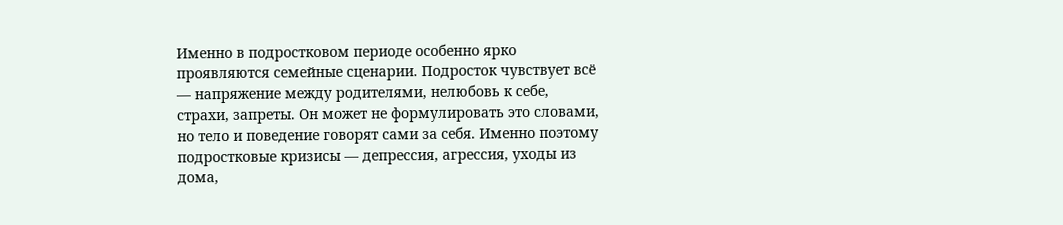Именно в подростковом периоде особенно ярко проявляются семейные сценарии. Подросток чувствует всё — напряжение между родителями, нелюбовь к себе, страхи, запреты. Он может не формулировать это словами, но тело и поведение говорят сами за себя. Именно поэтому подростковые кризисы — депрессия, агрессия, уходы из дома,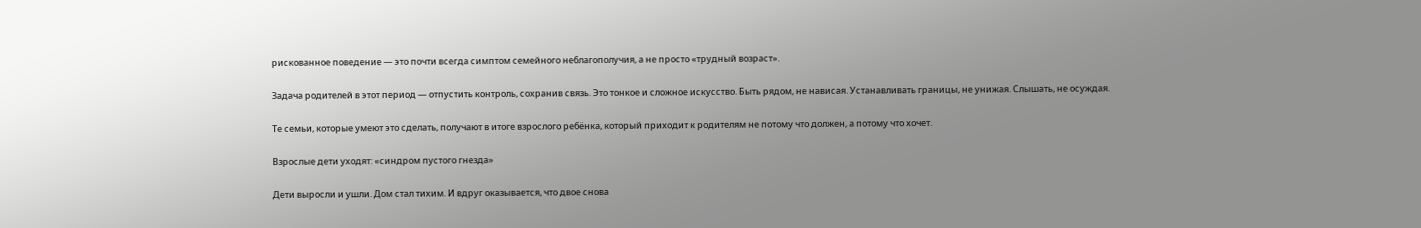рискованное поведение — это почти всегда симптом семейного неблагополучия, а не просто «трудный возраст».

Задача родителей в этот период — отпустить контроль, сохранив связь. Это тонкое и сложное искусство. Быть рядом, не нависая. Устанавливать границы, не унижая. Слышать, не осуждая.

Те семьи, которые умеют это сделать, получают в итоге взрослого ребёнка, который приходит к родителям не потому что должен, а потому что хочет.

Взрослые дети уходят: «синдром пустого гнезда»

Дети выросли и ушли. Дом стал тихим. И вдруг оказывается, что двое снова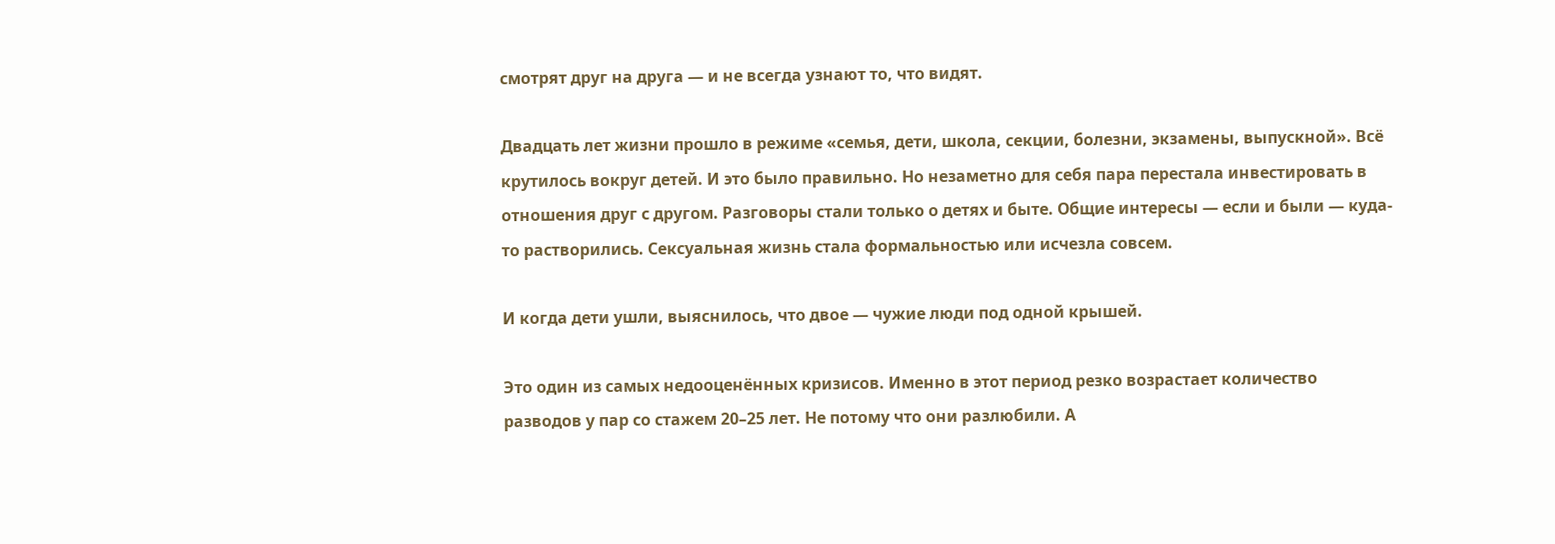смотрят друг на друга — и не всегда узнают то, что видят.

Двадцать лет жизни прошло в режиме «семья, дети, школа, секции, болезни, экзамены, выпускной». Всё крутилось вокруг детей. И это было правильно. Но незаметно для себя пара перестала инвестировать в отношения друг с другом. Разговоры стали только о детях и быте. Общие интересы — если и были — куда-то растворились. Сексуальная жизнь стала формальностью или исчезла совсем.

И когда дети ушли, выяснилось, что двое — чужие люди под одной крышей.

Это один из самых недооценённых кризисов. Именно в этот период резко возрастает количество разводов у пар со стажем 20–25 лет. Не потому что они разлюбили. А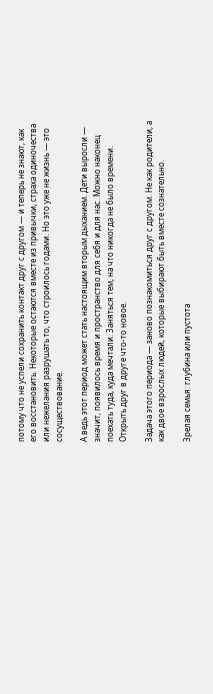потому что не успели сохранить контакт друг с другом — и теперь не знают, как его восстановить. Некоторые остаются вместе из привычки, страха одиночества или нежелания разрушать то, что строилось годами. Но это уже не жизнь — это сосуществование.

А ведь этот период может стать настоящим вторым дыханием. Дети выросли — значит, появилось время и пространство для себя и для нас. Можно наконец поехать туда, куда мечтали. Заняться тем, на что никогда не было времени. Открыть друг в друге что-то новое.

Задача этого периода — заново познакомиться друг с другом. Не как родители, а как двое взрослых людей, которые выбирают быть вместе сознательно.

Зрелая семья: глубина или пустота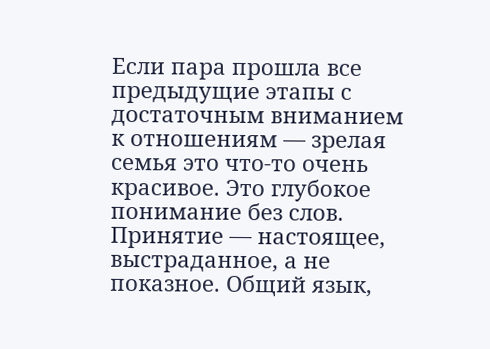Если пара прошла все предыдущие этапы с достаточным вниманием к отношениям — зрелая семья это что-то очень красивое. Это глубокое понимание без слов. Принятие — настоящее, выстраданное, а не показное. Общий язык,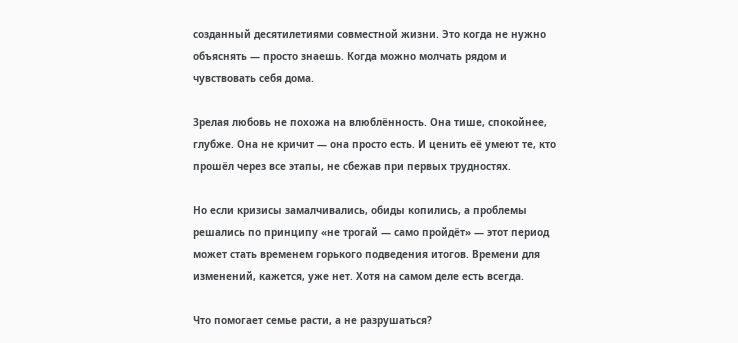созданный десятилетиями совместной жизни. Это когда не нужно объяснять — просто знаешь. Когда можно молчать рядом и чувствовать себя дома.

Зрелая любовь не похожа на влюблённость. Она тише, спокойнее, глубже. Она не кричит — она просто есть. И ценить её умеют те, кто прошёл через все этапы, не сбежав при первых трудностях.

Но если кризисы замалчивались, обиды копились, а проблемы решались по принципу «не трогай — само пройдёт» — этот период может стать временем горького подведения итогов. Времени для изменений, кажется, уже нет. Хотя на самом деле есть всегда.

Что помогает семье расти, а не разрушаться?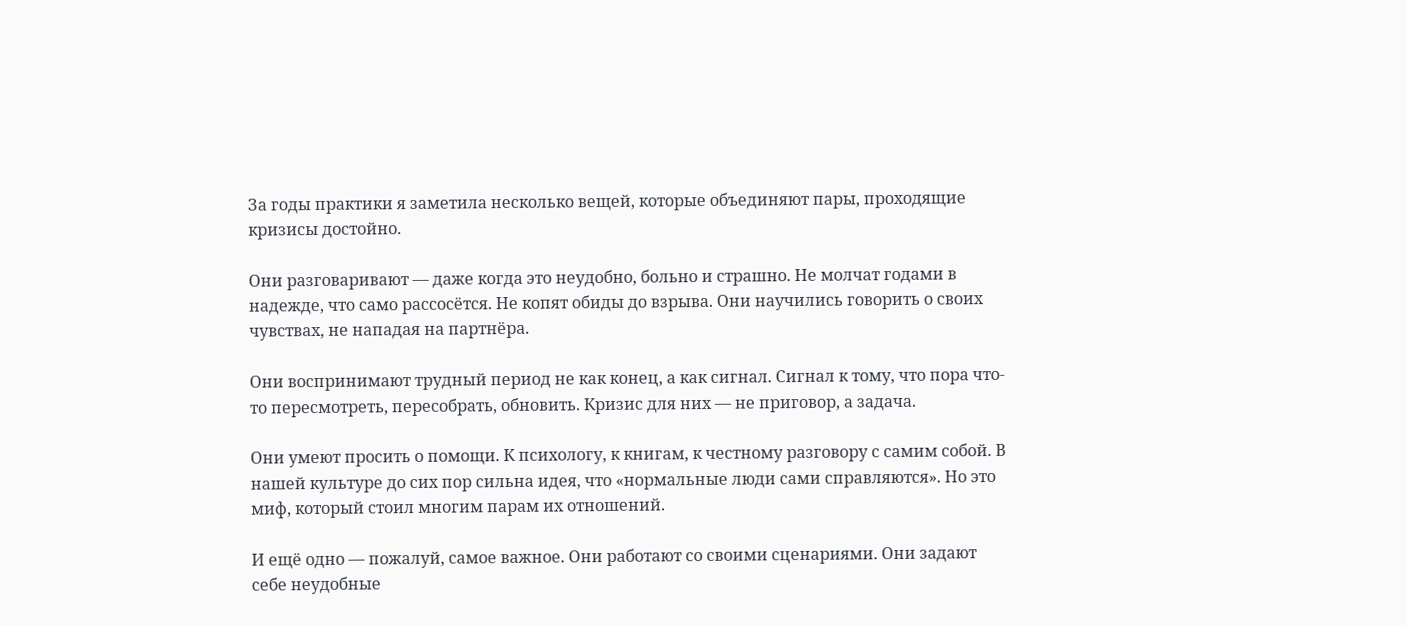За годы практики я заметила несколько вещей, которые объединяют пары, проходящие кризисы достойно.

Они разговаривают — даже когда это неудобно, больно и страшно. Не молчат годами в надежде, что само рассосётся. Не копят обиды до взрыва. Они научились говорить о своих чувствах, не нападая на партнёра.

Они воспринимают трудный период не как конец, а как сигнал. Сигнал к тому, что пора что-то пересмотреть, пересобрать, обновить. Кризис для них — не приговор, а задача.

Они умеют просить о помощи. К психологу, к книгам, к честному разговору с самим собой. В нашей культуре до сих пор сильна идея, что «нормальные люди сами справляются». Но это миф, который стоил многим парам их отношений.

И ещё одно — пожалуй, самое важное. Они работают со своими сценариями. Они задают себе неудобные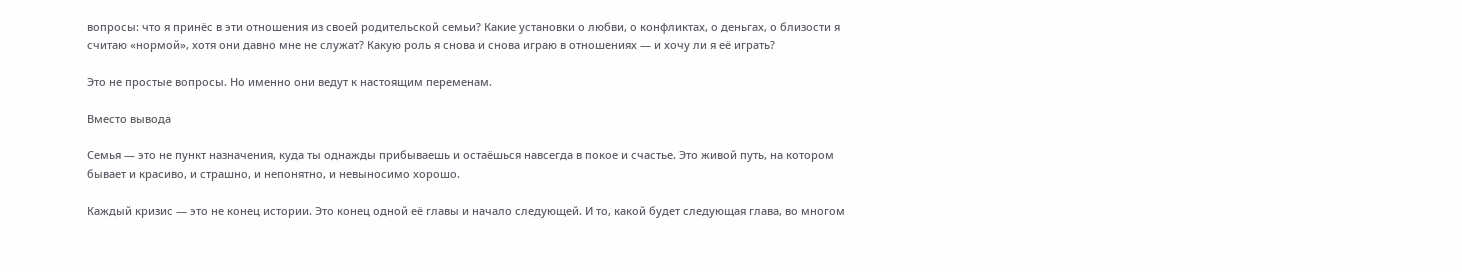вопросы: что я принёс в эти отношения из своей родительской семьи? Какие установки о любви, о конфликтах, о деньгах, о близости я считаю «нормой», хотя они давно мне не служат? Какую роль я снова и снова играю в отношениях — и хочу ли я её играть?

Это не простые вопросы. Но именно они ведут к настоящим переменам.

Вместо вывода

Семья — это не пункт назначения, куда ты однажды прибываешь и остаёшься навсегда в покое и счастье. Это живой путь, на котором бывает и красиво, и страшно, и непонятно, и невыносимо хорошо.

Каждый кризис — это не конец истории. Это конец одной её главы и начало следующей. И то, какой будет следующая глава, во многом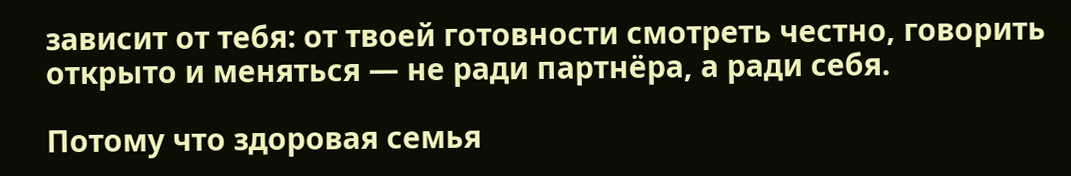зависит от тебя: от твоей готовности смотреть честно, говорить открыто и меняться — не ради партнёра, а ради себя.

Потому что здоровая семья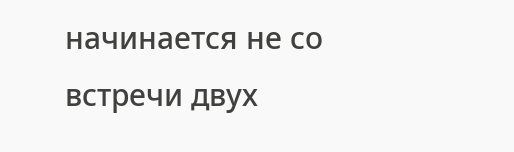начинается не со встречи двух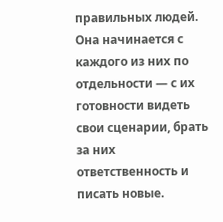правильных людей. Она начинается с каждого из них по отдельности — с их готовности видеть свои сценарии, брать за них ответственность и писать новые.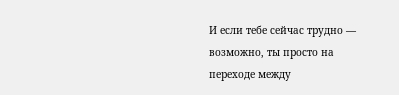И если тебе сейчас трудно — возможно, ты просто на переходе между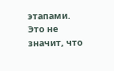этапами. Это не значит, что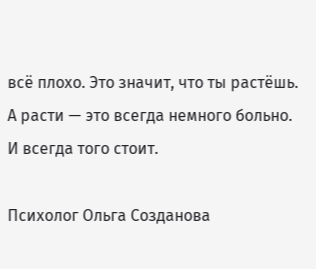всё плохо. Это значит, что ты растёшь. А расти — это всегда немного больно. И всегда того стоит.

Психолог Ольга Созданова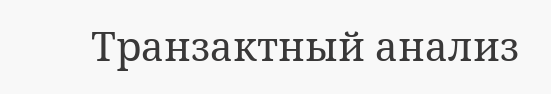Транзактный анализ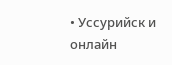• Уссурийск и онлайн